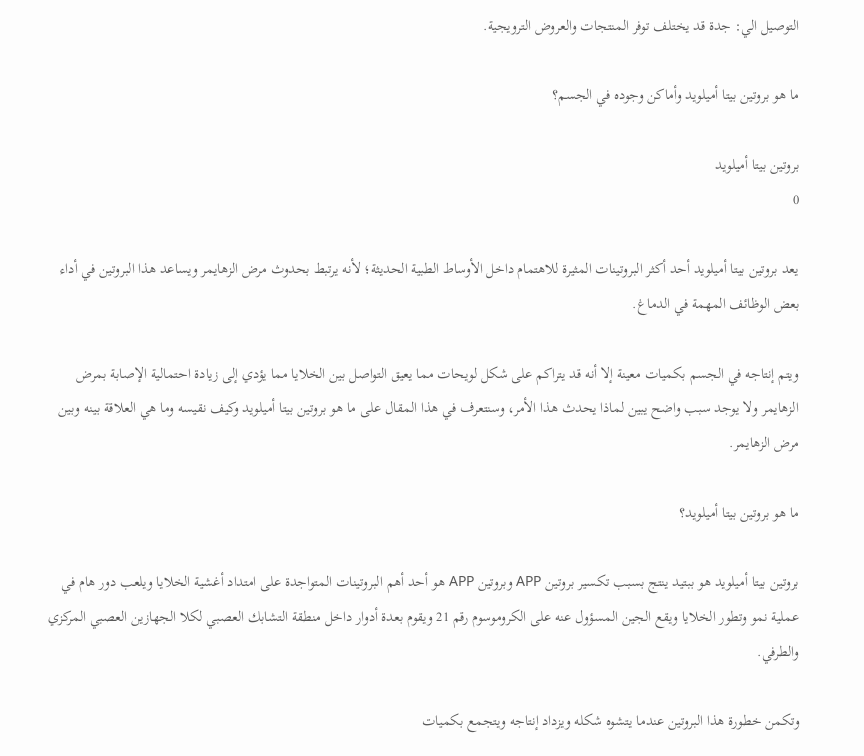التوصيل الي: جدة قد يختلف توفر المنتجات والعروض الترويجية.

ما هو بروتين بيتا أميلويد وأماكن وجوده في الجسم؟

بروتين بيتا أميلويد
0

يعد بروتين بيتا أميلويد أحد أكثر البروتينات المثيرة للاهتمام داخل الأوساط الطبية الحديثة؛ لأنه يرتبط بحدوث مرض الزهايمر ويساعد هذا البروتين في أداء بعض الوظائف المهمة في الدماغ.

ويتم إنتاجه في الجسم بكميات معينة إلا أنه قد يتراكم على شكل لويحات مما يعيق التواصل بين الخلايا مما يؤدي إلى زيادة احتمالية الإصابة بمرض الزهايمر ولا يوجد سبب واضح يبين لماذا يحدث هذا الأمر، وسنتعرف في هذا المقال على ما هو بروتين بيتا أميلويد وكيف نقيسه وما هي العلاقة بينه وبين مرض الزهايمر.

ما هو بروتين بيتا أميلويد؟

بروتين بيتا أميلويد هو ببتيد ينتج بسبب تكسير بروتين APP وبروتين APP هو أحد أهم البروتينات المتواجدة على امتداد أغشية الخلايا ويلعب دور هام في عملية نمو وتطور الخلايا ويقع الجين المسؤول عنه على الكروموسوم رقم 21 ويقوم بعدة أدوار داخل منطقة التشابك العصبي لكلا الجهازين العصبي المركزي والطرفي.

وتكمن خطورة هذا البروتين عندما يتشوه شكله ويزداد إنتاجه ويتجمع بكميات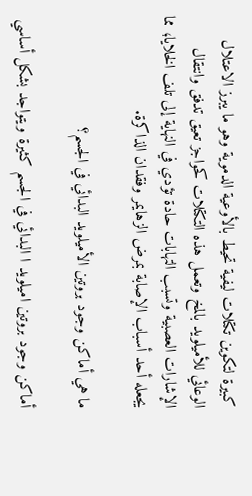كبيرة لتكوين تكتلات ليفية تحيط بالأوعية الدموية وهو ما يبرز الاعتلال الوعائي للأميلويد بالمخ وتعمل هذه التكتلات كحواجز تعيق تدفق وانتقال الإشارات العصبية وتسبب التهابات حادة تؤدي في النهاية إلى تلف الخلايا؛ مما يجعله أحد أسباب الإصابة بمرض الزهايمر وفقدان الذاكرة.

ما هي أماكن وجود بروتين الأميلويد البدائي في الجسم؟

أماكن وجود بروتين اميلويد ا البدائي في الجسم كثيرة ويتواجد بشكل أساسي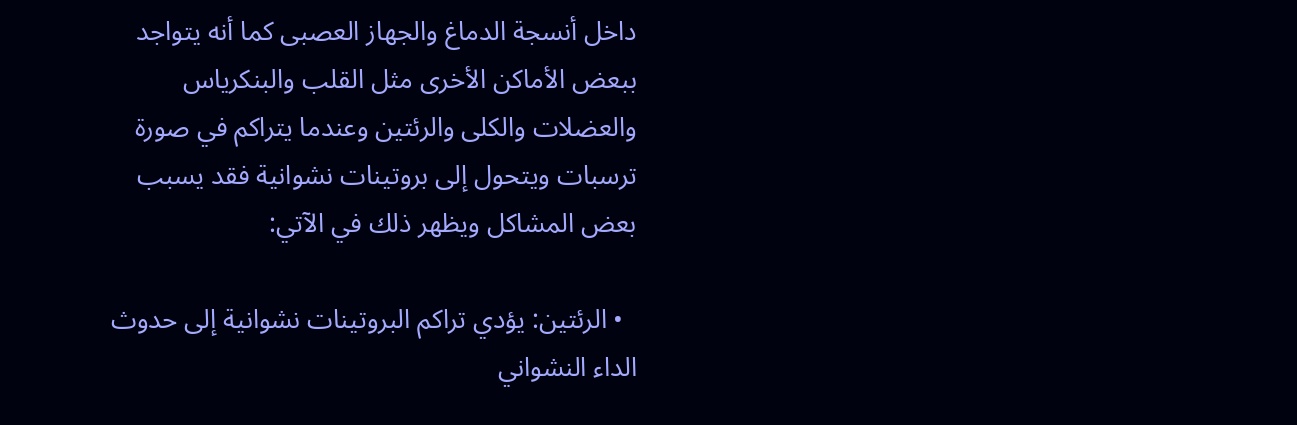داخل أنسجة الدماغ والجهاز العصبى كما أنه يتواجد ببعض الأماكن الأخرى مثل القلب والبنكرياس والعضلات والكلى والرئتين وعندما يتراكم في صورة ترسبات ويتحول إلى بروتينات نشوانية فقد يسبب بعض المشاكل ويظهر ذلك في الآتي:

  • الرئتين: يؤدي تراكم البروتينات نشوانية إلى حدوث الداء النشواني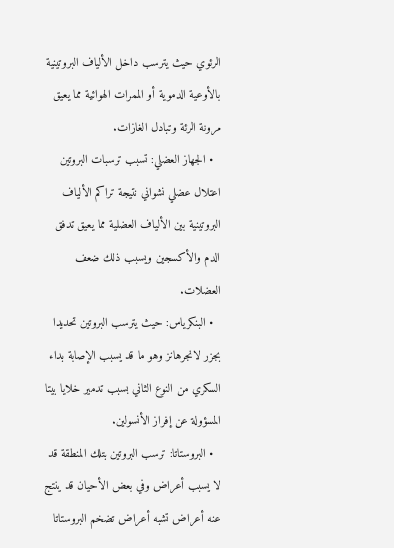الرئوي حيث يترسب داخل الألياف البروتينية بالأوعية الدموية أو الممرات الهوائية مما يعيق مرونة الرئة وتبادل الغازات.
  • الجهاز العضلي: تسبب ترسبات البروتين اعتلال عضلي نشواني نتيجة تراكم الألياف البروتينية بين الألياف العضلية مما يعيق تدفق الدم والأكسجين ويسبب ذلك ضعف العضلات.
  • البنكرياس: حيث يترسب البروتين تحديدا بجزر لانجرهانز وهو ما قد يسبب الإصابة بداء السكري من النوع الثاني بسبب تدمير خلايا بيتا المسؤولة عن إفراز الأنسولين.
  • البروستاتا: ترسب البروتين بتلك المنطقة قد لا يسبب أعراض وفي بعض الأحيان قد ينتج عنه أعراض تشبه أعراض تضخم البروستاتا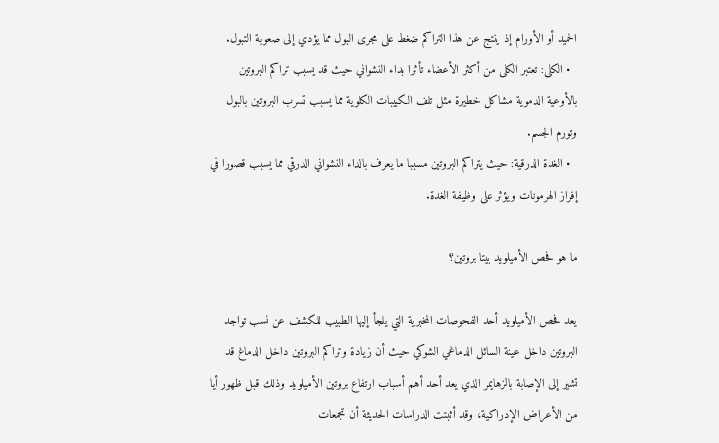الحميد أو الأورام إذ ينتج عن هذا التراكم ضغط على مجرى البول مما يؤدي إلى صعوبة التبول.
  • الكلى: تعتبر الكلى من أكثر الأعضاء تأثرا بداء النشواني حيث قد يسبب تراكم البروتين بالأوعية الدموية مشاكل خطيرة مثل تلف الكبيبات الكلوية مما يسبب تسرب البروتين بالبول وتورم الجسم.
  • الغدة الدرقية: حيث يتراكم البروتين مسببا ما يعرف بالداء النشواني الدرقي مما يسبب قصورا في إفراز الهرمونات ويؤثر على وظيفة الغدة.

ما هو فحص الأميلويد بيتا بروتين؟

يعد فحص الأميلويد أحد الفحوصات المخبرية التي يلجأ إليها الطبيب للكشف عن نسب تواجد البروتين داخل عينة السائل الدماغي الشوكي حيث أن زيادة وتراكم البروتين داخل الدماغ قد تشير إلى الإصابة بالزهايمر الذي يعد أحد أهم أسباب ارتفاع بروتين الأميلويد وذلك قبل ظهور أيا من الأعراض الإدراكية، وقد أثبتت الدراسات الحديثة أن تجمعات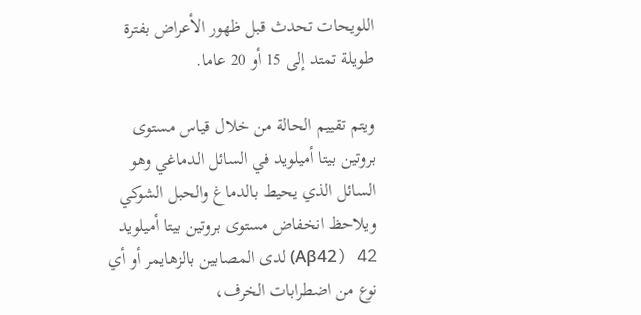اللويحات تحدث قبل ظهور الأعراض بفترة طويلة تمتد إلى 15 أو 20 عاما.

ويتم تقييم الحالة من خلال قياس مستوى بروتين بيتا أميلويد في السائل الدماغي وهو السائل الذي يحيط بالدماغ والحبل الشوكي ويلاحظ انخفاض مستوى بروتين بيتا أميلويد 42 (Aβ42) لدى المصابين بالزهايمر أو أي نوع من اضطرابات الخرف،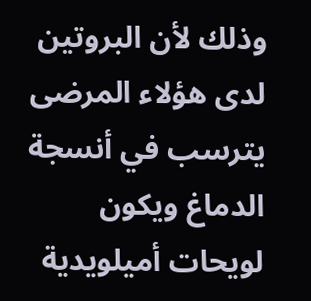وذلك لأن البروتين لدى هؤلاء المرضى يترسب في أنسجة الدماغ ويكون لويحات أميلويدية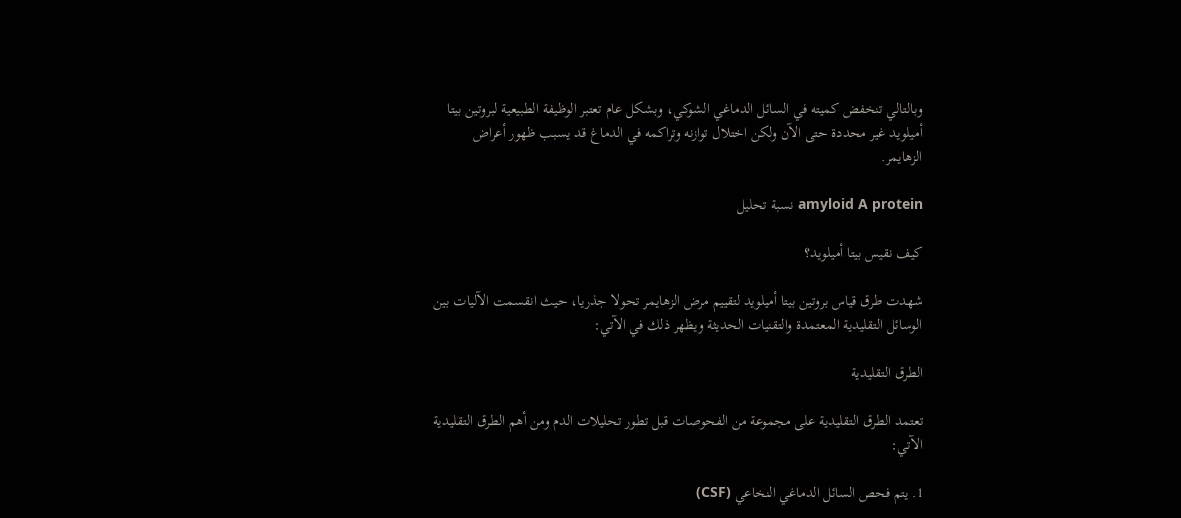وبالتالي تنخفض كميته في السائل الدماغي الشوكي، وبشكل عام تعتبر الوظيفة الطبيعية لبروتين بيتا أميلويد غير محددة حتى الآن ولكن اختلال توازنه وتراكمه في الدماغ قد يسبب ظهور أعراض الزهايمر.

amyloid A protein نسبة تحليل

كيف نقيس بيتا أميلويد؟

شهدت طرق قياس بروتين بيتا أميلويد لتقييم مرض الزهايمر تحولا جذريا، حيث انقسمت الآليات بين الوسائل التقليدية المعتمدة والتقنيات الحديثة ويظهر ذلك في الآتي:

الطرق التقليدية

تعتمد الطرق التقليدية على مجموعة من الفحوصات قبل تطور تحليلات الدم ومن أهم الطرق التقليدية الآتي:

1. يتم فحص السائل الدماغي النخاعي (CSF)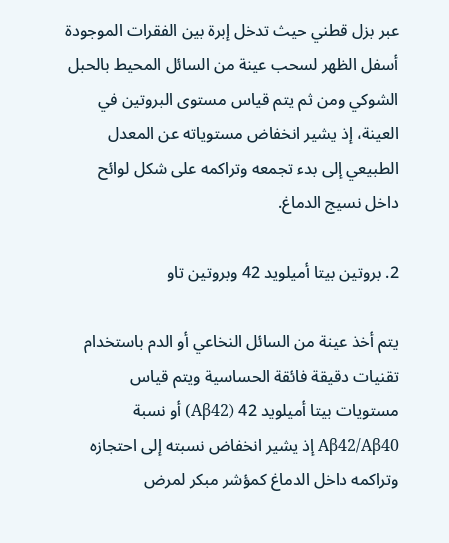عبر بزل قطني حيث تدخل إبرة بين الفقرات الموجودة أسفل الظهر لسحب عينة من السائل المحيط بالحبل الشوكي ومن ثم يتم قياس مستوى البروتين في العينة، إذ يشير انخفاض مستوياته عن المعدل الطبيعي إلى بدء تجمعه وتراكمه على شكل لوائح داخل نسيج الدماغ.

2. بروتين بيتا أميلويد 42 وبروتين تاو

يتم أخذ عينة من السائل النخاعي أو الدم باستخدام تقنيات دقيقة فائقة الحساسية ويتم قياس مستويات بيتا أميلويد 42 (Aβ42) أو نسبة Aβ42/Aβ40 إذ يشير انخفاض نسبته إلى احتجازه وتراكمه داخل الدماغ كمؤشر مبكر لمرض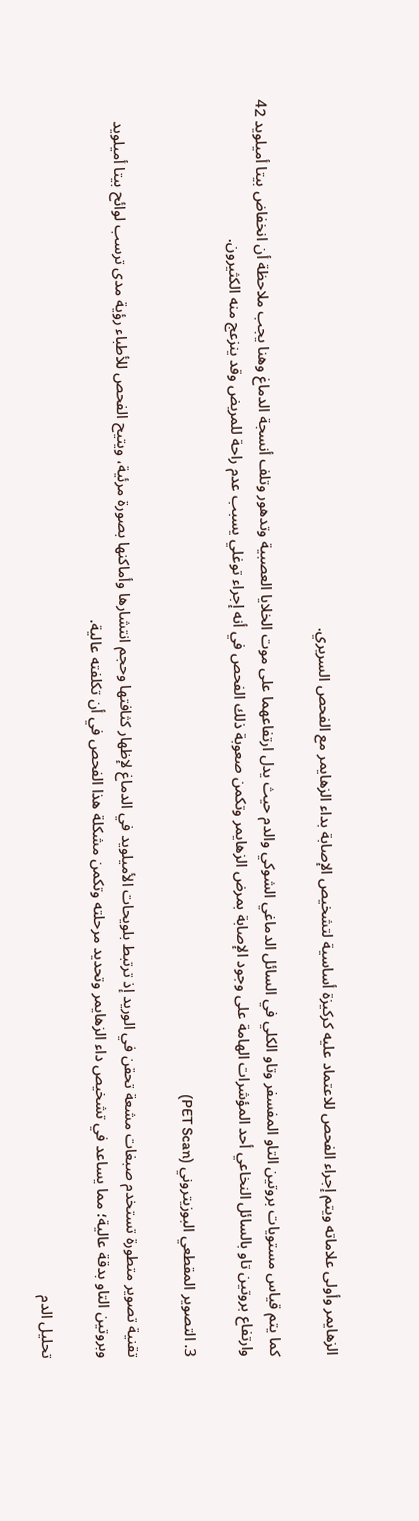الزهايمر وأولى علاماته ويتم إجراء الفحص للاعتماد عليه كركيزة أساسية لتشخيص الإصابة بداء الزهايمر مع الفحص السريري.

كما يتم قياس مستويات بروتين التاو المفسفر وتاو الكلي في السائل الدماغي الشوكي والدم حيث يدل ارتفاعهما على موت الخلايا العصبية وتدهور وتلف أنسجة الدماغ وهنا يجب ملاحظة أن انخفاض بيتا أميلويد 42 وارتفاع بروتين تاو بالسائل النخاعي أحد المؤشرات الهامة على وجود الإصابة بمرض الزهايمر وتكمن صعوبة ذلك الفحص في أنه إجراء توغلي يسبب عدم راحة للمريض وقد ينزعج منه الكثيرون.

3. التصوير المقطعي البوزيتروني (PET Scan)

تقنية تصوير متطورة تستخدم صبغات مشعة تحقن في الوريد إذ ترتبط بلويحات الأميلويد في الدماغ لإظهار كثافتها وحجم انتشارها وأماكنها بصورة مرئية، ويتيح الفحص للأطباء رؤية مدى ترسب لوائح بيتا أميلويد وبروتين التاو بدقة عالية؛ مما يساعد في تشخيص داء الزهايمر وتحديد مرحلته وتكمن مشكلة هذا الفحص في أن تكلفته عالية.

تحليل الدم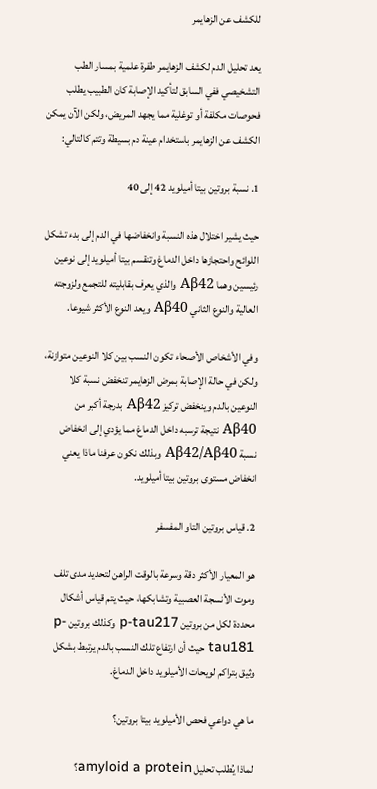للكشف عن الزهايمر

يعد تحليل الدم لكشف الزهايمر طفرة علمية بمسار الطب التشخيصي ففي السابق لتأكيد الإصابة كان الطبيب يطلب فحوصات مكلفة أو توغلية مما يجهد المريض، ولكن الآن يمكن الكشف عن الزهايمر باستخدام عينة دم بسيطة وتتم كالتالي:

1. نسبة بروتين بيتا أميلويد 42 إلى 40

حيث يشير اختلال هذه النسبة وانخفاضها في الدم إلى بدء تشكل اللوائح واحتجازها داخل الدماغ وتنقسم بيتا أميلويد إلى نوعين رئيسين وهما Aβ42 والذي يعرف بقابليته للتجمع ولزوجته العالية والنوع الثاني Aβ40 ويعد النوع الأكثر شيوعا.

وفي الأشخاص الأصحاء تكون النسب بين كلا النوعين متوازنة، ولكن في حالة الإصابة بمرض الزهايمر تنخفض نسبة كلا النوعين بالدم وينخفض تركيز Aβ42 بدرجة أكبر من Aβ40 نتيجة ترسبه داخل الدماغ مما يؤدي إلى انخفاض نسبة Aβ42/Aβ40 وبذلك نكون عرفنا ماذا يعني انخفاض مستوى بروتين بيتا أميلويد.

2. قياس بروتين التاو المفسفر

هو المعيار الأكثر دقة وسرعة بالوقت الراهن لتحديد مدى تلف وموت الأنسجة العصبية وتشابكها، حيث يتم قياس أشكال محددة لكل من بروتين p-tau217 وكذلك بروتين p-tau181 حيث أن ارتفاع تلك النسب بالدم يرتبط بشكل وثيق بتراكم لويحات الأميلويد داخل الدماغ.

ما هي دواعي فحص الأميلويد بيتا بروتين؟

لماذا يُطلب تحليل amyloid a protein؟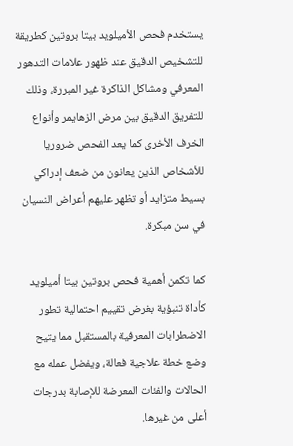يستخدم فحص الأميلويد بيتا بروتين كطريقة للتشخيص الدقيق عند ظهور علامات التدهور المعرفي ومشاكل الذاكرة غير المبررة، وذلك للتفريق الدقيق بين مرض الزهايمر وأنواع الخرف الأخرى كما يعد الفحص ضروريا للأشخاص الذين يعانون من ضعف إدراكي بسيط متزايد أو تظهر عليهم أعراض النسيان في سن مبكرة.

كما تكمن أهمية فحص بروتين بيتا أميلويد كأداة تنبؤية بغرض تقييم احتمالية تطور الاضطرابات المعرفية بالمستقبل مما يتيح وضع خطة علاجية فعالة، ويفضل عمله مع الحالات والفئات المعرضة للإصابة بدرجات أعلى من غيرها.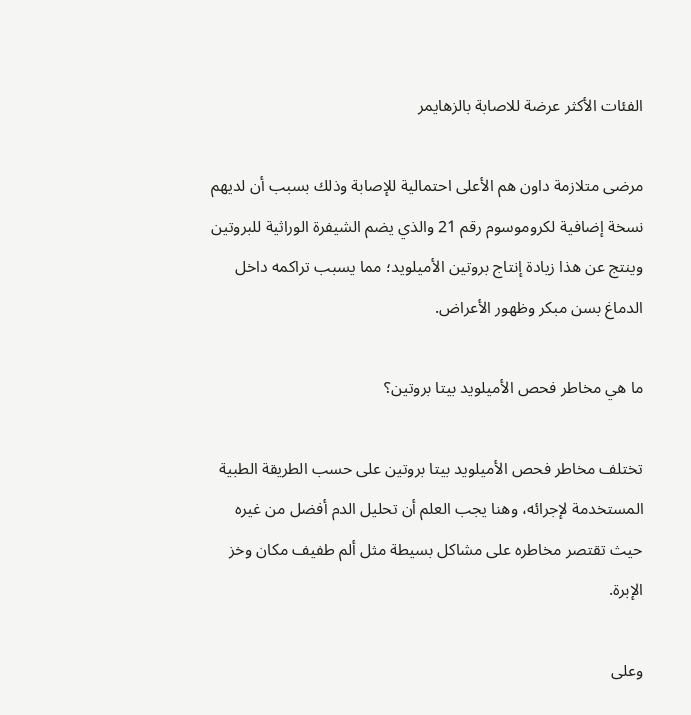الفئات الأكثر عرضة للاصابة بالزهايمر

مرضى متلازمة داون هم الأعلى احتمالية للإصابة وذلك بسبب أن لديهم نسخة إضافية لكروموسوم رقم 21 والذي يضم الشيفرة الوراثية للبروتين وينتج عن هذا زيادة إنتاج بروتين الأميلويد؛ مما يسبب تراكمه داخل الدماغ بسن مبكر وظهور الأعراض.

ما هي مخاطر فحص الأميلويد بيتا بروتين؟

تختلف مخاطر فحص الأميلويد بيتا بروتين على حسب الطريقة الطبية المستخدمة لإجرائه، وهنا يجب العلم أن تحليل الدم أفضل من غيره حيث تقتصر مخاطره على مشاكل بسيطة مثل ألم طفيف مكان وخز الإبرة.

وعلى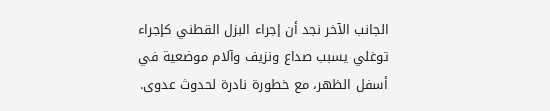الجانب الآخر نجد أن إجراء البزل القطني كإجراء توغلي يسبب صداع ونزيف وآلام موضعية في أسفل الظهر، مع خطورة نادرة لحدوث عدوى.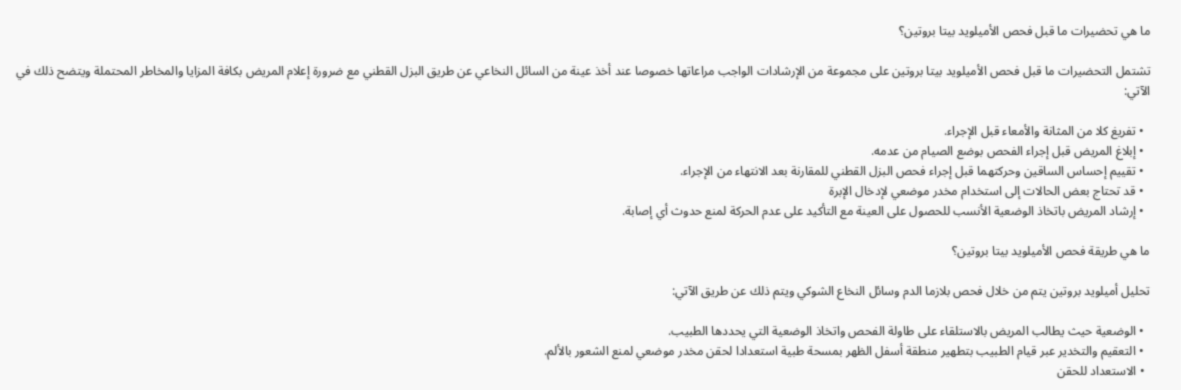ما هي تحضيرات ما قبل فحص الأميلويد بيتا بروتين؟

تشتمل التحضيرات ما قبل فحص الأميلويد بيتا بروتين على مجموعة من الإرشادات الواجب مراعاتها خصوصا عند أخذ عينة من السائل النخاعي عن طريق البزل القطني مع ضرورة إعلام المريض بكافة المزايا والمخاطر المحتملة ويتضح ذلك في الآتي:

  • تفريغ كلا من المثانة والأمعاء قبل الإجراء.
  • إبلاغ المريض قبل إجراء الفحص بوضع الصيام من عدمه.
  • تقييم إحساس الساقين وحركتهما قبل إجراء فحص البزل القطني للمقارنة بعد الانتهاء من الإجراء.
  • قد تحتاج بعض الحالات إلى استخدام مخدر موضعي لإدخال الإبرة
  • إرشاد المريض باتخاذ الوضعية الأنسب للحصول على العينة مع التأكيد على عدم الحركة لمنع حدوث أي إصابة.

ما هي طريقة فحص الأميلويد بيتا بروتين؟

تحليل أميلويد بروتين يتم من خلال فحص بلازما الدم وسائل النخاع الشوكي ويتم ذلك عن طريق الآتي:

  • الوضعية حيث يطالب المريض بالاستلقاء على طاولة الفحص واتخاذ الوضعية التي يحددها الطبيب.
  • التعقيم والتخدير عبر قيام الطبيب بتطهير منطقة أسفل الظهر بمسحة طبية استعدادا لحقن مخدر موضعي لمنع الشعور بالألم.
  • الاستعداد للحقن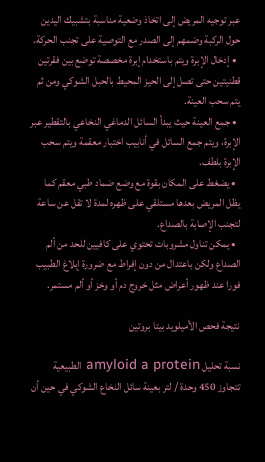عبر توجيه المريض إلى اتخاذ وضعية مناسبة بتشبيك اليدين حول الركبة وضمهم إلى الصدر مع التوصية على تجنب الحركة.
  • إدخال الإبرة ويتم باستخدام إبرة مخصصة توضع بين فقرتين قطنيتين حتى تصل إلى الحيز المحيط بالحبل الشوكي ومن ثم يتم سحب العينة.
  • جمع العينة حيث يبدأ السائل الدماغي النخاعي بالتقطير عبر الإبرة، ويتم جمع السائل في أنابيب اختبار معقمة ويتم سحب الإبرة بلطف.
  • يضغط على المكان بقوة مع وضع ضماد طبي معقم كما يظل المريض بعدها مستلقي على ظهره لمدة لا تقل عن ساعة لتجنب الإصابة بالصداع.
  • يمكن تناول مشروبات تحتوي على كافيين للحد من ألم الصداع ولكن باعتدال من دون إفراط مع ضرورة إبلاغ الطبيب فورا عند ظهور أعراض مثل خروج دم أو وخز أو ألم مستمر.

نتيجة فحص الأميلويد بيتا بروتين

نسبة تحليل amyloid a protein الطبيعية تتجاوز 450 وحدة / لتر بعينة سائل النخاع الشوكي في حين أن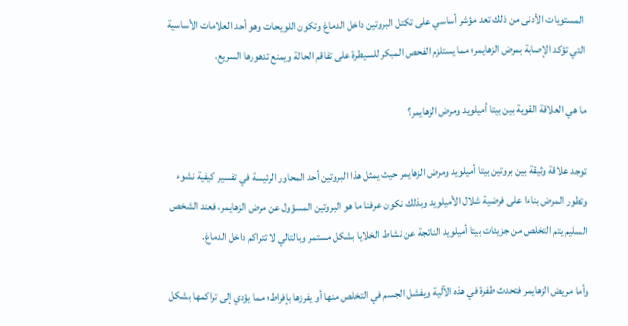المستويات الأدنى من ذلك تعد مؤشر أساسي على تكتل البروتين داخل الدماغ وتكون اللويحات وهو أحد العلامات الأساسية التي تؤكد الإصابة بمرض الزهايمر؛ مما يستلزم الفحص المبكر للسيطرة على تفاقم الحالة ويمنع تدهورها السريع.

ما هي العلاقة القوية بين بيتا أميلويد ومرض الزهايمر؟

توجد علاقة وثيقة بين بروتين بيتا أميلويد ومرض الزهايمر حيث يمثل هذا البروتين أحد المحاور الرئيسة في تفسير كيفية نشوء وتطور المرض بناءا على فرضية شلال الأميلويد وبذلك نكون عرفنا ما هو البروتين المسؤول عن مرض الزهايمر، فعند الشخص السليم يتم التخلص من جزيئات بيتا أميلويد الناتجة عن نشاط الخلايا بشكل مستمر وبالتالي لا تتراكم داخل الدماغ.

وأما مريض الزهايمر فتحدث طفرة في هذه الآلية ويفشل الجسم في التخلص منها أو يفرزها بإفراط؛ مما يؤدي إلى تراكمها بشكل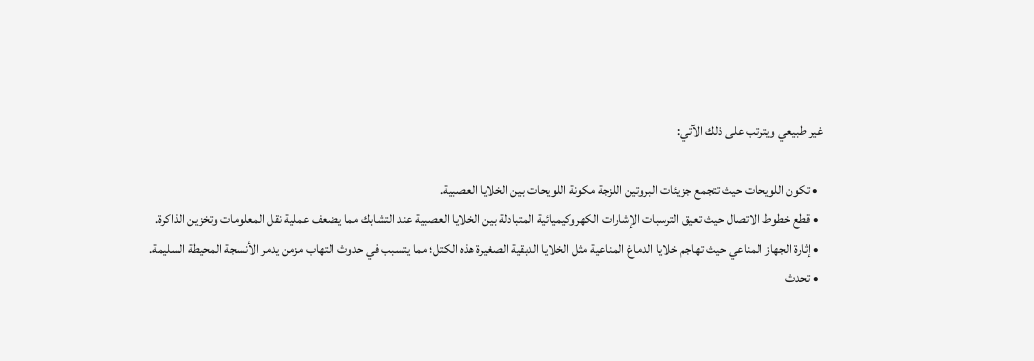غير طبيعي ويترتب على ذلك الآتي:

  • تكون اللويحات حيث تتجمع جزيئات البروتين اللزجة مكونة اللويحات بين الخلايا العصبية.
  • قطع خطوط الاتصال حيث تعيق الترسبات الإشارات الكهروكيميائية المتبادلة بين الخلايا العصبية عند التشابك مما يضعف عملية نقل المعلومات وتخزين الذاكرة.
  • إثارة الجهاز المناعي حيث تهاجم خلايا الدماغ المناعية مثل الخلايا الدبقية الصغيرة هذه الكتل؛ مما يتسبب في حدوث التهاب مزمن يدمر الأنسجة المحيطة السليمة.
  • تحدث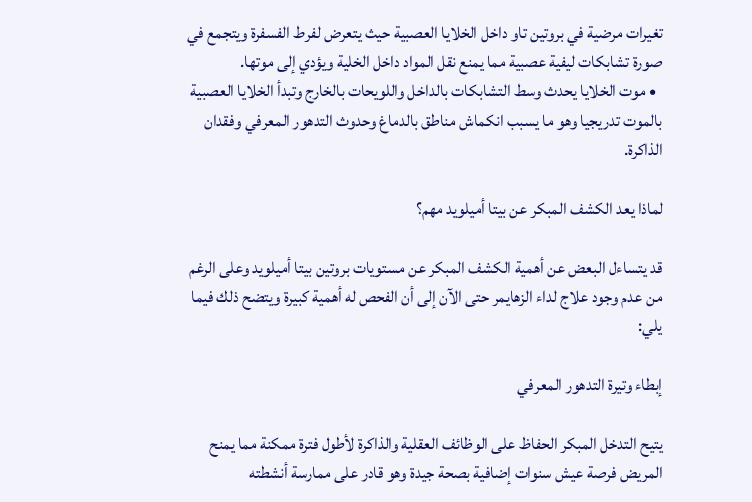تغيرات مرضية في بروتين تاو داخل الخلايا العصبية حيث يتعرض لفرط الفسفرة ويتجمع في صورة تشابكات ليفية عصبية مما يمنع نقل المواد داخل الخلية ويؤدي إلى موتها.
  • موت الخلايا يحدث وسط التشابكات بالداخل واللويحات بالخارج وتبدأ الخلايا العصبية بالموت تدريجيا وهو ما يسبب انكماش مناطق بالدماغ وحدوث التدهور المعرفي وفقدان الذاكرة.

لماذا يعد الكشف المبكر عن بيتا أميلويد مهم؟

قد يتساءل البعض عن أهمية الكشف المبكر عن مستويات بروتين بيتا أميلويد وعلى الرغم من عدم وجود علاج لداء الزهايمر حتى الآن إلى أن الفحص له أهمية كبيرة ويتضح ذلك فيما يلي:

إبطاء وتيرة التدهور المعرفي

يتيح التدخل المبكر الحفاظ على الوظائف العقلية والذاكرة لأطول فترة ممكنة مما يمنح المريض فرصة عيش سنوات إضافية بصحة جيدة وهو قادر على ممارسة أنشطته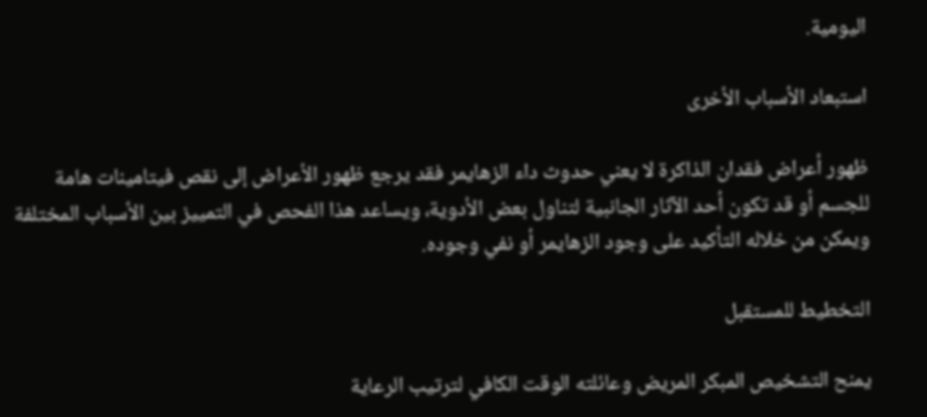اليومية.

استبعاد الأسباب الأخرى

ظهور أعراض فقدان الذاكرة لا يعني حدوث داء الزهايمر فقد يرجع ظهور الأعراض إلى نقص فيتامينات هامة للجسم أو قد تكون أحد الآثار الجانبية لتناول بعض الأدوية، ويساعد هذا الفحص في التمييز بين الأسباب المختلفة ويمكن من خلاله التأكيد على وجود الزهايمر أو نفي وجوده.

التخطيط للمستقبل

يمنح التشخيص المبكر المريض وعائلته الوقت الكافي لترتيب الرعاية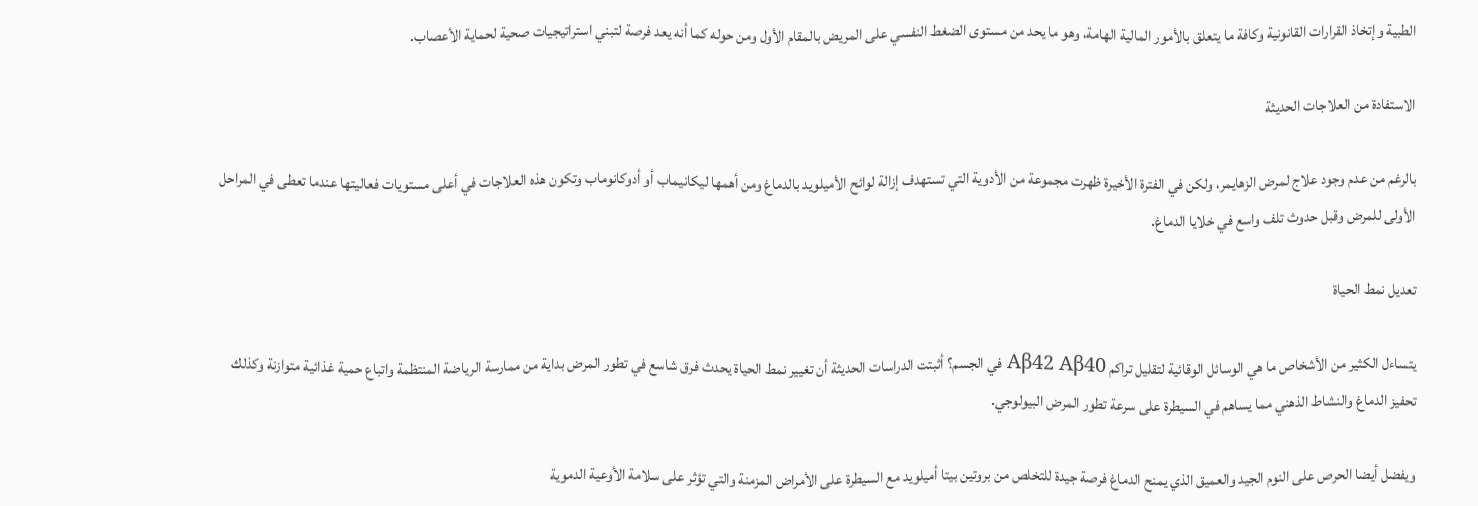الطبية وإتخاذ القرارات القانونية وكافة ما يتعلق بالأمور المالية الهامة، وهو ما يحد من مستوى الضغط النفسي على المريض بالمقام الأول ومن حوله كما أنه يعد فرصة لتبني استراتيجيات صحية لحماية الأعصاب.

الاستفادة من العلاجات الحديثة

بالرغم من عدم وجود علاج لمرض الزهايمر، ولكن في الفترة الأخيرة ظهرت مجموعة من الأدوية التي تستهدف إزالة لوائح الأميلويد بالدماغ ومن أهمها ليكانيماب أو أدوكانوماب وتكون هذه العلاجات في أعلى مستويات فعاليتها عندما تعطى في المراحل الأولى للمرض وقبل حدوث تلف واسع في خلايا الدماغ.

تعديل نمط الحياة

يتساءل الكثير من الأشخاص ما هي الوسائل الوقائية لتقليل تراكم Aβ42 Aβ40 في الجسم؟ أثبتت الدراسات الحديثة أن تغيير نمط الحياة يحدث فرق شاسع في تطور المرض بداية من ممارسة الرياضة المنتظمة واتباع حمية غذائية متوازنة وكذلك تحفيز الدماغ والنشاط الذهني مما يساهم في السيطرة على سرعة تطور المرض البيولوجي.

ويفضل أيضا الحرص على النوم الجيد والعميق الذي يمنح الدماغ فرصة جيدة للتخلص من بروتين بيتا أميلويد مع السيطرة على الأمراض المزمنة والتي تؤثر على سلامة الأوعية الدموية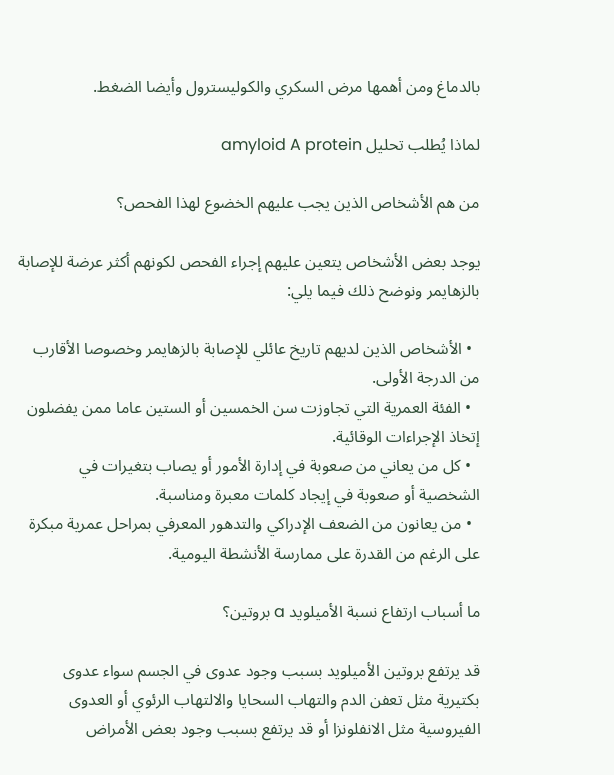بالدماغ ومن أهمها مرض السكري والكوليسترول وأيضا الضغط.

لماذا يُطلب تحليل amyloid A protein

من هم الأشخاص الذين يجب عليهم الخضوع لهذا الفحص؟

يوجد بعض الأشخاص يتعين عليهم إجراء الفحص لكونهم أكثر عرضة للإصابة بالزهايمر ونوضح ذلك فيما يلي:

  • الأشخاص الذين لديهم تاريخ عائلي للإصابة بالزهايمر وخصوصا الأقارب من الدرجة الأولى.
  • الفئة العمرية التي تجاوزت سن الخمسين أو الستين عاما ممن يفضلون إتخاذ الإجراءات الوقائية.
  • كل من يعاني من صعوبة في إدارة الأمور أو يصاب بتغيرات في الشخصية أو صعوبة في إيجاد كلمات معبرة ومناسبة.
  • من يعانون من الضعف الإدراكي والتدهور المعرفي بمراحل عمرية مبكرة على الرغم من القدرة على ممارسة الأنشطة اليومية.

ما أسباب ارتفاع نسبة الأميلويد a بروتين؟

قد يرتفع بروتين الأميلويد بسبب وجود عدوى في الجسم سواء عدوى بكتيرية مثل تعفن الدم والتهاب السحايا والالتهاب الرئوي أو العدوى الفيروسية مثل الانفلونزا أو قد يرتفع بسبب وجود بعض الأمراض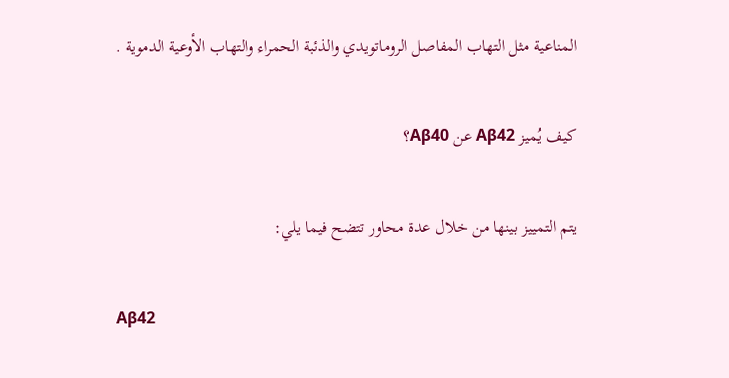المناعية مثل التهاب المفاصل الروماتويدي والذئبة الحمراء والتهاب الأوعية الدموية .

كيف يُميز Aβ42 عن Aβ40؟

يتم التمييز بينها من خلال عدة محاور تتضح فيما يلي:

Aβ42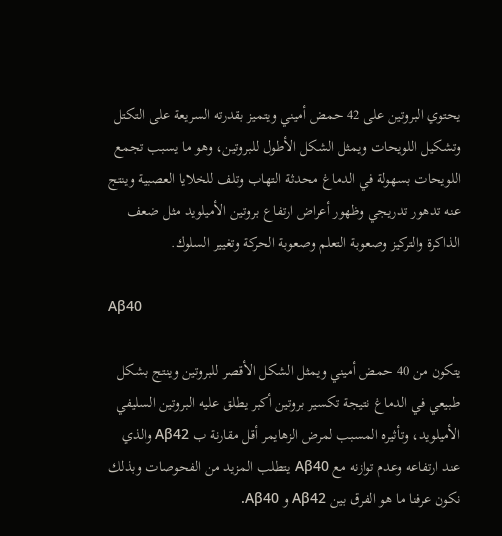يحتوي البروتين على 42 حمض أميني ويتميز بقدرته السريعة على التكتل وتشكيل اللويحات ويمثل الشكل الأطول للبروتين، وهو ما يسبب تجمع اللويحات بسهولة في الدماغ محدثة التهاب وتلف للخلايا العصبية وينتج عنه تدهور تدريجي وظهور أعراض ارتفاع بروتين الأميلويد مثل ضعف الذاكرة والتركيز وصعوبة التعلم وصعوبة الحركة وتغيير السلوك.

Aβ40

يتكون من 40 حمض أميني ويمثل الشكل الأقصر للبروتين وينتج بشكل طبيعي في الدماغ نتيجة تكسير بروتين أكبر يطلق عليه البروتين السليفي الأميلويد، وتأثيره المسبب لمرض الزهايمر أقل مقارنة ب Aβ42 والذي عند ارتفاعه وعدم توازنه مع Aβ40 يتطلب المزيد من الفحوصات وبذلك نكون عرفنا ما هو الفرق بين Aβ42 و Aβ40.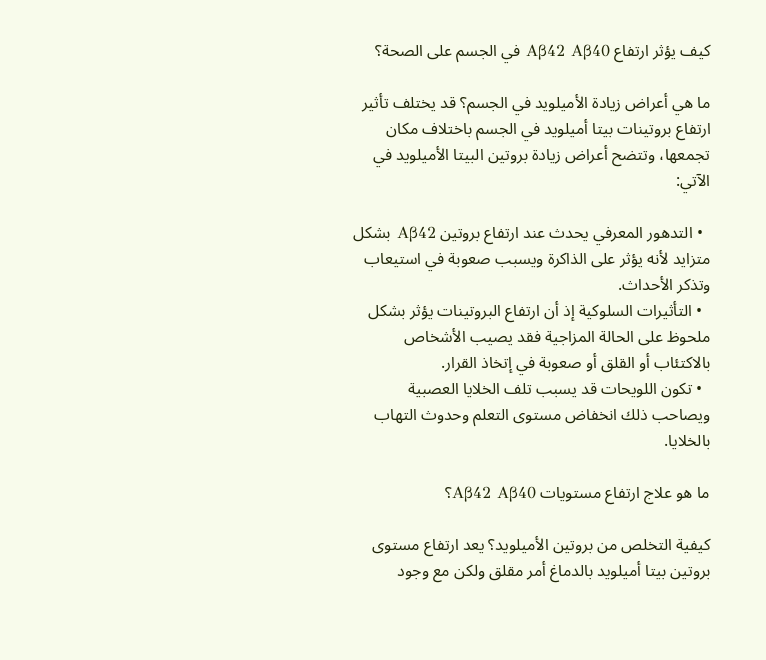كيف يؤثر ارتفاع Aβ42 Aβ40 في الجسم على الصحة؟

ما هي أعراض زيادة الأميلويد في الجسم؟ قد يختلف تأثير ارتفاع بروتينات بيتا أميلويد في الجسم باختلاف مكان تجمعها، وتتضح أعراض زيادة بروتين البيتا الأميلويد في الآتي:

  • التدهور المعرفي يحدث عند ارتفاع بروتين Aβ42 بشكل متزايد لأنه يؤثر على الذاكرة ويسبب صعوبة في استيعاب وتذكر الأحداث.
  • التأثيرات السلوكية إذ أن ارتفاع البروتينات يؤثر بشكل ملحوظ على الحالة المزاجية فقد يصيب الأشخاص بالاكتئاب أو القلق أو صعوبة في إتخاذ القرار.
  • تكون اللويحات قد يسبب تلف الخلايا العصبية ويصاحب ذلك انخفاض مستوى التعلم وحدوث التهاب بالخلايا.

ما هو علاج ارتفاع مستويات Aβ42 Aβ40؟

كيفية التخلص من بروتين الأميلويد؟ يعد ارتفاع مستوى بروتين بيتا أميلويد بالدماغ أمر مقلق ولكن مع وجود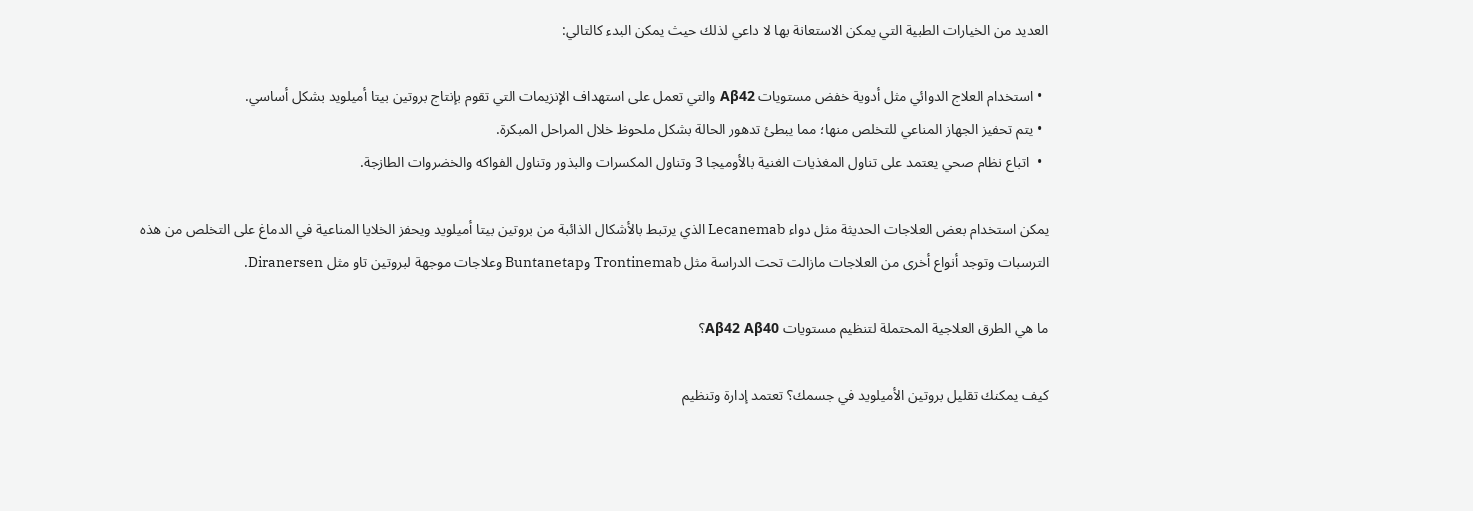العديد من الخيارات الطبية التي يمكن الاستعانة بها لا داعي لذلك حيث يمكن البدء كالتالي:

  • استخدام العلاج الدوائي مثل أدوية خفض مستويات Aβ42 والتي تعمل على استهداف الإنزيمات التي تقوم بإنتاج بروتين بيتا أميلويد بشكل أساسي.
  • يتم تحفيز الجهاز المناعي للتخلص منها؛ مما يبطئ تدهور الحالة بشكل ملحوظ خلال المراحل المبكرة.
  •  اتباع نظام صحي يعتمد على تناول المغذيات الغنية بالأوميجا 3 وتناول المكسرات والبذور وتناول الفواكه والخضروات الطازجة.

يمكن استخدام بعض العلاجات الحديثة مثل دواء Lecanemab الذي يرتبط بالأشكال الذائبة من بروتين بيتا أميلويد ويحفز الخلايا المناعية في الدماغ على التخلص من هذه الترسبات وتوجد أنواع أخرى من العلاجات مازالت تحت الدراسة مثل Trontinemab وBuntanetap وعلاجات موجهة لبروتين تاو مثل Diranersen.

ما هي الطرق العلاجية المحتملة لتنظيم مستويات Aβ42 Aβ40؟

كيف يمكنك تقليل بروتين الأميلويد في جسمك؟ تعتمد إدارة وتنظيم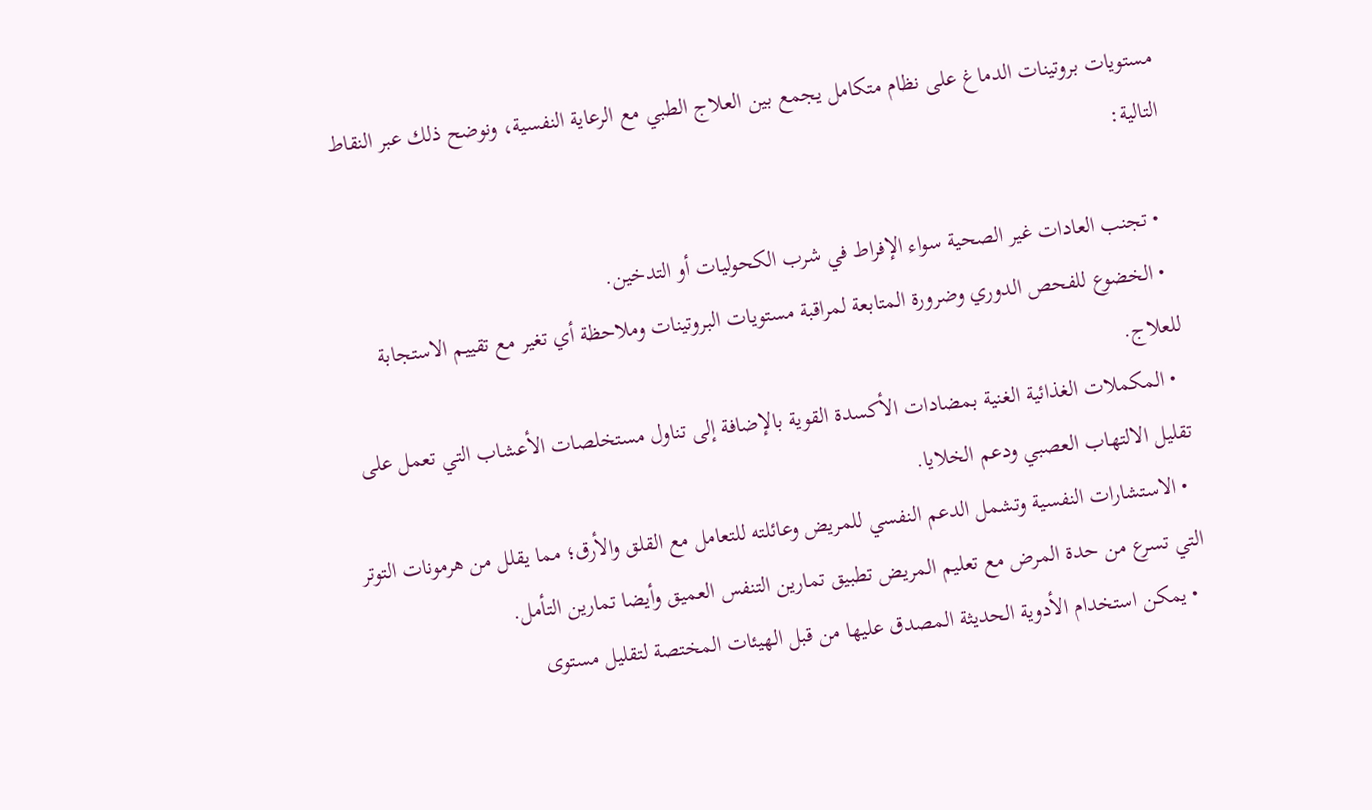مستويات بروتينات الدماغ على نظام متكامل يجمع بين العلاج الطبي مع الرعاية النفسية، ونوضح ذلك عبر النقاط التالية:

  • تجنب العادات غير الصحية سواء الإفراط في شرب الكحوليات أو التدخين.
  • الخضوع للفحص الدوري وضرورة المتابعة لمراقبة مستويات البروتينات وملاحظة أي تغير مع تقييم الاستجابة للعلاج.
  • المكملات الغذائية الغنية بمضادات الأكسدة القوية بالإضافة إلى تناول مستخلصات الأعشاب التي تعمل على تقليل الالتهاب العصبي ودعم الخلايا.
  • الاستشارات النفسية وتشمل الدعم النفسي للمريض وعائلته للتعامل مع القلق والأرق؛ مما يقلل من هرمونات التوتر التي تسرع من حدة المرض مع تعليم المريض تطبيق تمارين التنفس العميق وأيضا تمارين التأمل.
  • يمكن استخدام الأدوية الحديثة المصدق عليها من قبل الهيئات المختصة لتقليل مستوى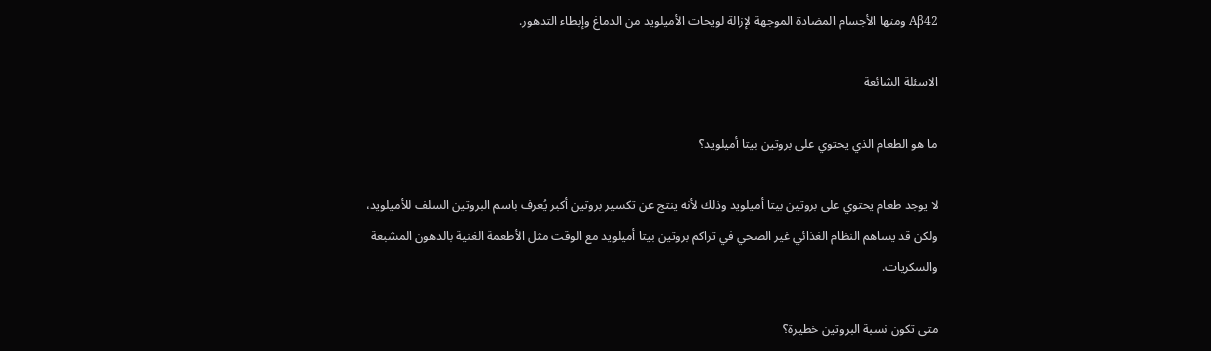Aβ42 ومنها الأجسام المضادة الموجهة لإزالة لويحات الأميلويد من الدماغ وإبطاء التدهور.

الاسئلة الشائعة

ما هو الطعام الذي يحتوي على بروتين بيتا أميلويد؟

لا يوجد طعام يحتوي على بروتين بيتا أميلويد وذلك لأنه ينتج عن تكسير بروتين أكبر يُعرف باسم البروتين السلف للأميلويد، ولكن قد يساهم النظام الغذائي غير الصحي في تراكم بروتين بيتا أميلويد مع الوقت مثل الأطعمة الغنية بالدهون المشبعة والسكريات.

متى تكون نسبة البروتين خطيرة؟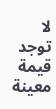لا توجد قيمة معينة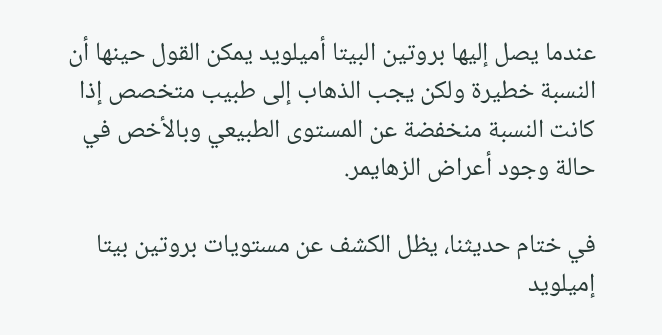عندما يصل إليها بروتين البيتا أميلويد يمكن القول حينها أن النسبة خطيرة ولكن يجب الذهاب إلى طبيب متخصص إذا كانت النسبة منخفضة عن المستوى الطبيعي وبالأخص في حالة وجود أعراض الزهايمر.

في ختام حديثنا، يظل الكشف عن مستويات بروتين بيتا إميلويد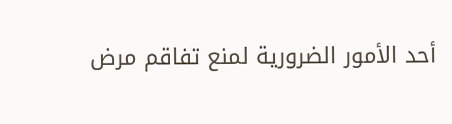أحد الأمور الضرورية لمنع تفاقم مرض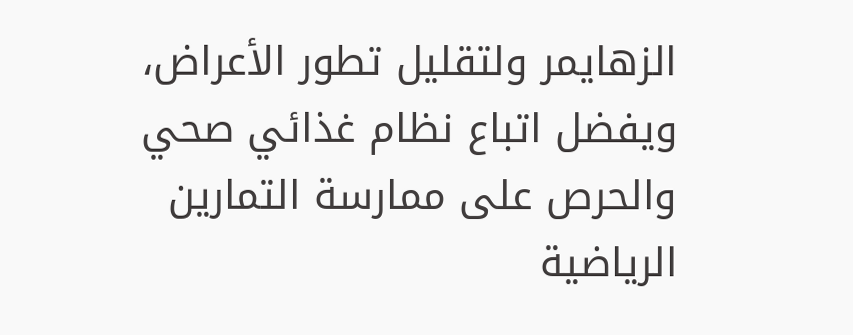الزهايمر ولتقليل تطور الأعراض، ويفضل اتباع نظام غذائي صحي والحرص على ممارسة التمارين الرياضية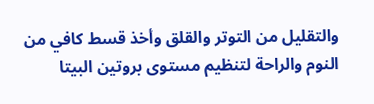والتقليل من التوتر والقلق وأخذ قسط كافي من النوم والراحة لتنظيم مستوى بروتين البيتا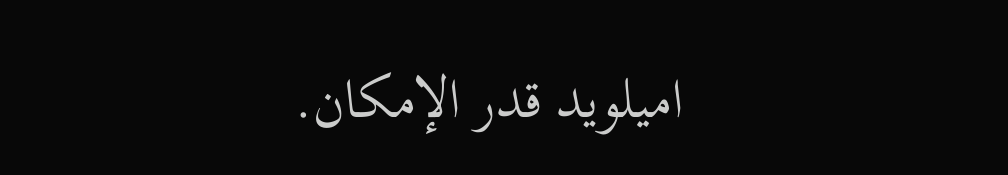اميلويد قدر الإمكان.